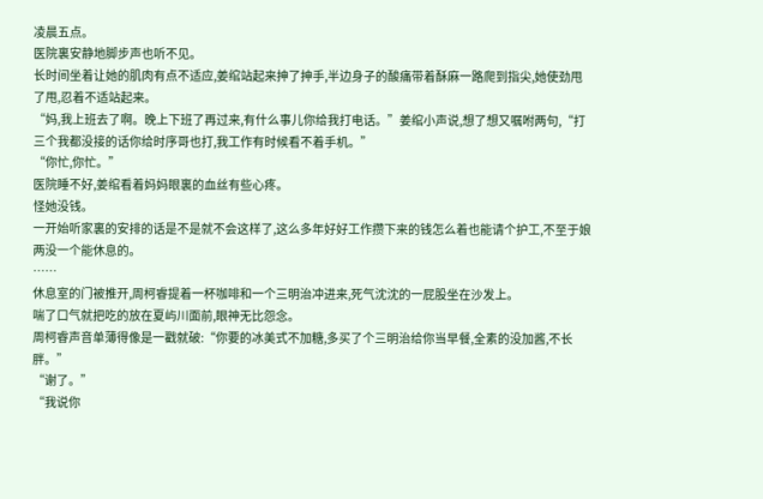凌晨五点。
医院裏安静地脚步声也听不见。
长时间坐着让她的肌肉有点不适应,姜绾站起来抻了抻手,半边身子的酸痛带着酥麻一路爬到指尖,她使劲甩了甩,忍着不适站起来。
“妈,我上班去了啊。晚上下班了再过来,有什么事儿你给我打电话。”姜绾小声说,想了想又嘱咐两句,“打三个我都没接的话你给时序哥也打,我工作有时候看不着手机。”
“你忙,你忙。”
医院睡不好,姜绾看着妈妈眼裏的血丝有些心疼。
怪她没钱。
一开始听家裏的安排的话是不是就不会这样了,这么多年好好工作攒下来的钱怎么着也能请个护工,不至于娘两没一个能休息的。
……
休息室的门被推开,周柯睿提着一杯咖啡和一个三明治冲进来,死气沈沈的一屁股坐在沙发上。
喘了口气就把吃的放在夏屿川面前,眼神无比怨念。
周柯睿声音单薄得像是一戳就破:“你要的冰美式不加糖,多买了个三明治给你当早餐,全素的没加酱,不长胖。”
“谢了。”
“我说你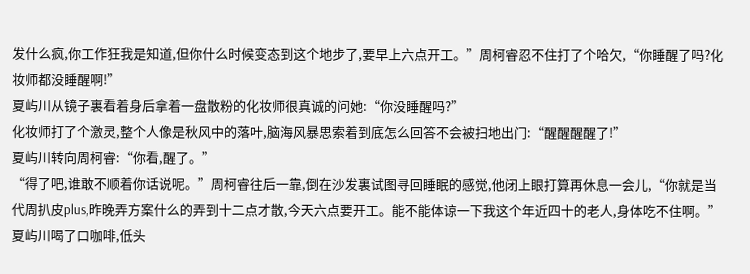发什么疯,你工作狂我是知道,但你什么时候变态到这个地步了,要早上六点开工。”周柯睿忍不住打了个哈欠,“你睡醒了吗?化妆师都没睡醒啊!”
夏屿川从镜子裏看着身后拿着一盘散粉的化妆师很真诚的问她:“你没睡醒吗?”
化妆师打了个激灵,整个人像是秋风中的落叶,脑海风暴思索着到底怎么回答不会被扫地出门:“醒醒醒醒了!”
夏屿川转向周柯睿:“你看,醒了。”
“得了吧,谁敢不顺着你话说呢。”周柯睿往后一靠,倒在沙发裏试图寻回睡眠的感觉,他闭上眼打算再休息一会儿,“你就是当代周扒皮plus,昨晚弄方案什么的弄到十二点才散,今天六点要开工。能不能体谅一下我这个年近四十的老人,身体吃不住啊。”
夏屿川喝了口咖啡,低头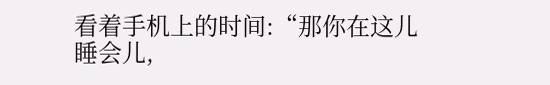看着手机上的时间:“那你在这儿睡会儿,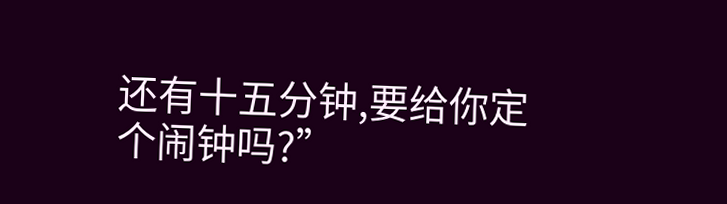还有十五分钟,要给你定个闹钟吗?”